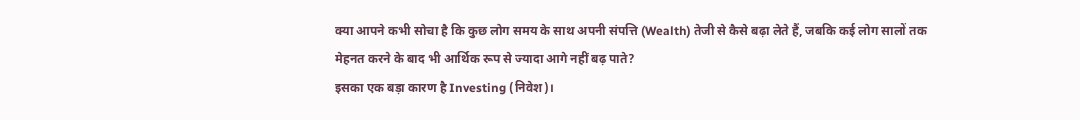क्या आपने कभी सोचा है कि कुछ लोग समय के साथ अपनी संपत्ति (Wealth) तेजी से कैसे बढ़ा लेते हैं, जबकि कई लोग सालों तक मेहनत करने के बाद भी आर्थिक रूप से ज्यादा आगे नहीं बढ़ पाते?
इसका एक बड़ा कारण है Investing (निवेश)।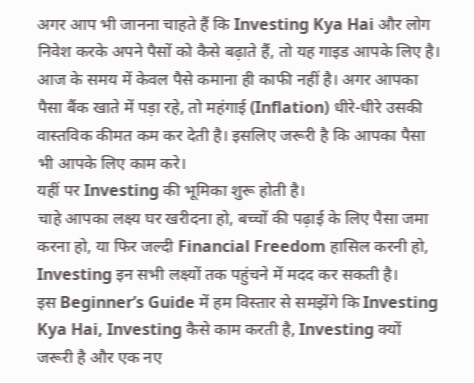अगर आप भी जानना चाहते हैं कि Investing Kya Hai और लोग निवेश करके अपने पैसों को कैसे बढ़ाते हैं, तो यह गाइड आपके लिए है।
आज के समय में केवल पैसे कमाना ही काफी नहीं है। अगर आपका पैसा बैंक खाते में पड़ा रहे, तो महंगाई (Inflation) धीरे-धीरे उसकी वास्तविक कीमत कम कर देती है। इसलिए जरूरी है कि आपका पैसा भी आपके लिए काम करे।
यहीं पर Investing की भूमिका शुरू होती है।
चाहे आपका लक्ष्य घर खरीदना हो, बच्चों की पढ़ाई के लिए पैसा जमा करना हो, या फिर जल्दी Financial Freedom हासिल करनी हो, Investing इन सभी लक्ष्यों तक पहुंचने में मदद कर सकती है।
इस Beginner’s Guide में हम विस्तार से समझेंगे कि Investing Kya Hai, Investing कैसे काम करती है, Investing क्यों जरूरी है और एक नए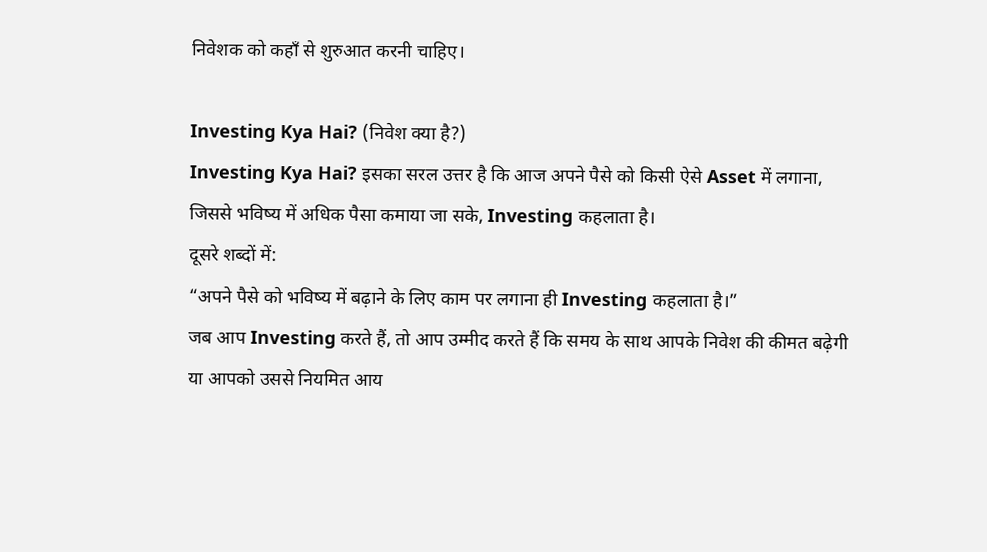निवेशक को कहाँ से शुरुआत करनी चाहिए।

Investing Kya Hai? (निवेश क्या है?)
Investing Kya Hai? इसका सरल उत्तर है कि आज अपने पैसे को किसी ऐसे Asset में लगाना, जिससे भविष्य में अधिक पैसा कमाया जा सके, Investing कहलाता है।
दूसरे शब्दों में:
“अपने पैसे को भविष्य में बढ़ाने के लिए काम पर लगाना ही Investing कहलाता है।”
जब आप Investing करते हैं, तो आप उम्मीद करते हैं कि समय के साथ आपके निवेश की कीमत बढ़ेगी या आपको उससे नियमित आय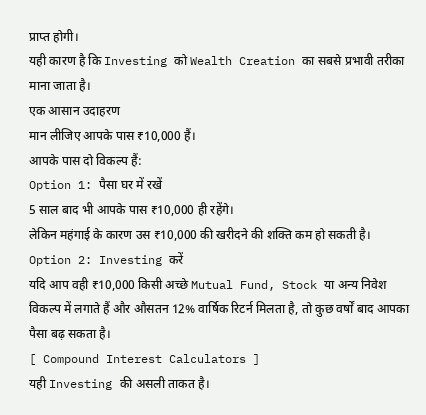प्राप्त होगी।
यही कारण है कि Investing को Wealth Creation का सबसे प्रभावी तरीका माना जाता है।
एक आसान उदाहरण
मान लीजिए आपके पास ₹10,000 हैं।
आपके पास दो विकल्प हैं:
Option 1: पैसा घर में रखें
5 साल बाद भी आपके पास ₹10,000 ही रहेंगे।
लेकिन महंगाई के कारण उस ₹10,000 की खरीदने की शक्ति कम हो सकती है।
Option 2: Investing करें
यदि आप वही ₹10,000 किसी अच्छे Mutual Fund, Stock या अन्य निवेश विकल्प में लगाते हैं और औसतन 12% वार्षिक रिटर्न मिलता है, तो कुछ वर्षों बाद आपका पैसा बढ़ सकता है।
[ Compound Interest Calculators ]
यही Investing की असली ताकत है।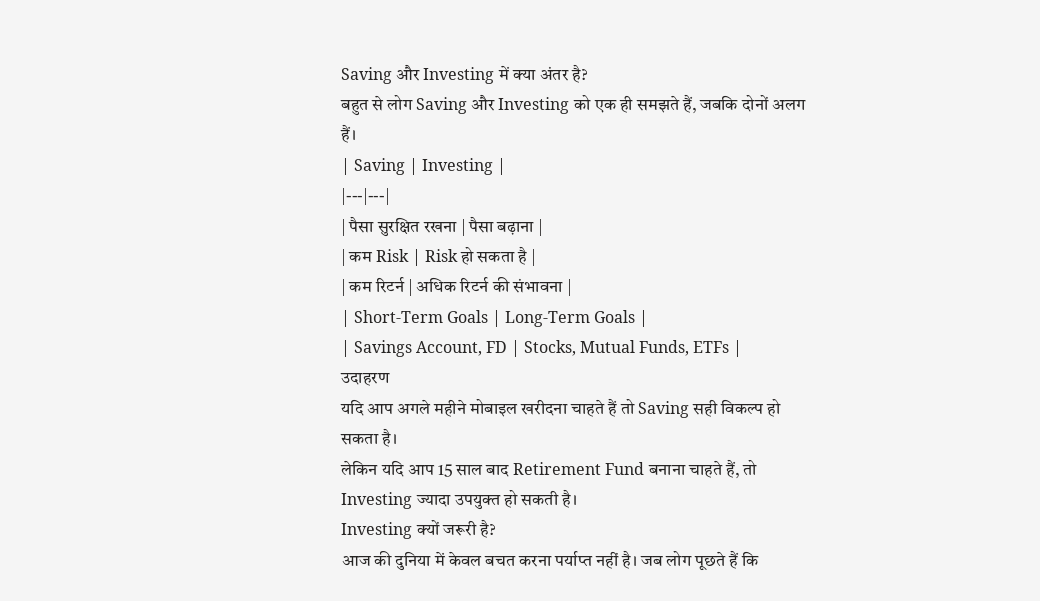Saving और Investing में क्या अंतर है?
बहुत से लोग Saving और Investing को एक ही समझते हैं, जबकि दोनों अलग हैं।
| Saving | Investing |
|---|---|
| पैसा सुरक्षित रखना | पैसा बढ़ाना |
| कम Risk | Risk हो सकता है |
| कम रिटर्न | अधिक रिटर्न की संभावना |
| Short-Term Goals | Long-Term Goals |
| Savings Account, FD | Stocks, Mutual Funds, ETFs |
उदाहरण
यदि आप अगले महीने मोबाइल खरीदना चाहते हैं तो Saving सही विकल्प हो सकता है।
लेकिन यदि आप 15 साल बाद Retirement Fund बनाना चाहते हैं, तो Investing ज्यादा उपयुक्त हो सकती है।
Investing क्यों जरूरी है?
आज की दुनिया में केवल बचत करना पर्याप्त नहीं है। जब लोग पूछते हैं कि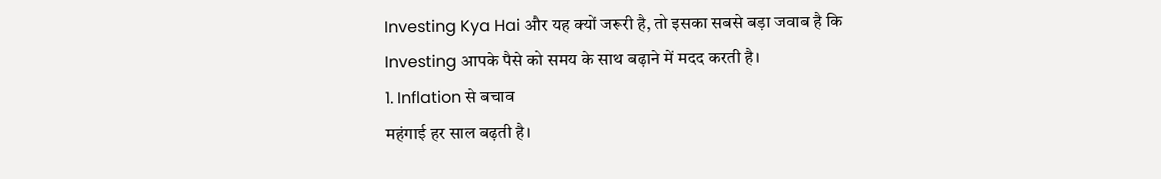Investing Kya Hai और यह क्यों जरूरी है, तो इसका सबसे बड़ा जवाब है कि Investing आपके पैसे को समय के साथ बढ़ाने में मदद करती है।
1. Inflation से बचाव
महंगाई हर साल बढ़ती है।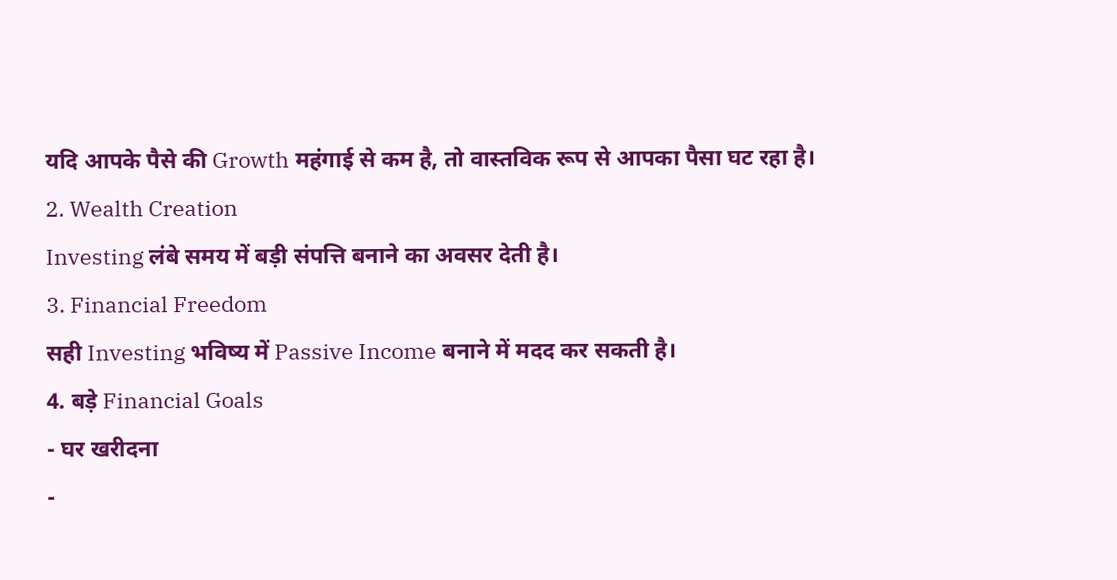यदि आपके पैसे की Growth महंगाई से कम है, तो वास्तविक रूप से आपका पैसा घट रहा है।
2. Wealth Creation
Investing लंबे समय में बड़ी संपत्ति बनाने का अवसर देती है।
3. Financial Freedom
सही Investing भविष्य में Passive Income बनाने में मदद कर सकती है।
4. बड़े Financial Goals
- घर खरीदना
-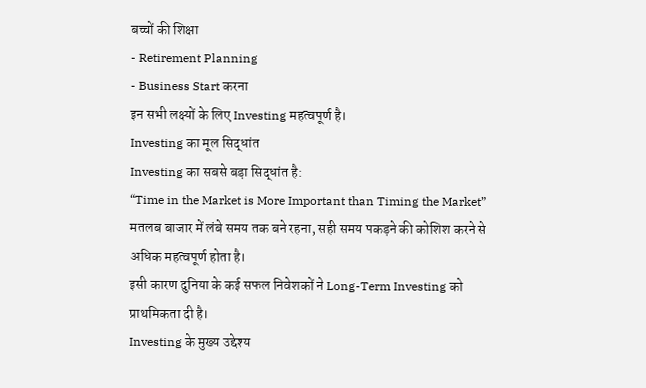बच्चों की शिक्षा
- Retirement Planning
- Business Start करना
इन सभी लक्ष्यों के लिए Investing महत्वपूर्ण है।
Investing का मूल सिद्धांत
Investing का सबसे बड़ा सिद्धांत है:
“Time in the Market is More Important than Timing the Market”
मतलब बाजार में लंबे समय तक बने रहना, सही समय पकड़ने की कोशिश करने से अधिक महत्वपूर्ण होता है।
इसी कारण दुनिया के कई सफल निवेशकों ने Long-Term Investing को प्राथमिकता दी है।
Investing के मुख्य उद्देश्य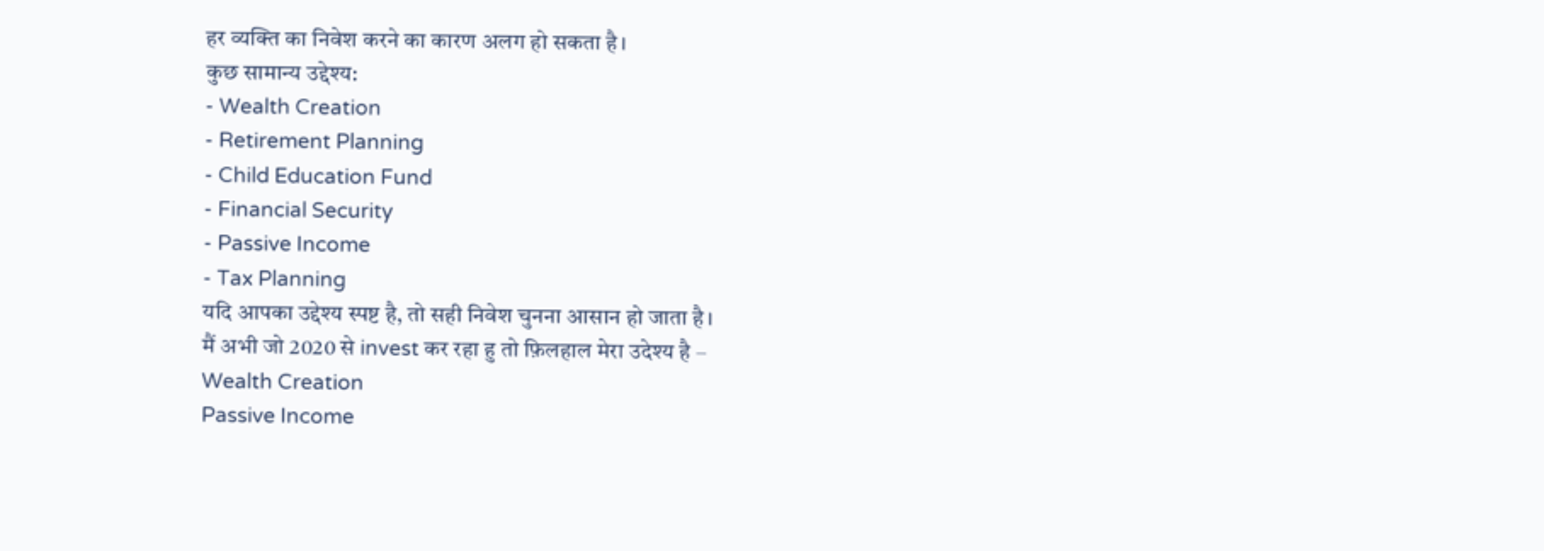हर व्यक्ति का निवेश करने का कारण अलग हो सकता है।
कुछ सामान्य उद्देश्य:
- Wealth Creation
- Retirement Planning
- Child Education Fund
- Financial Security
- Passive Income
- Tax Planning
यदि आपका उद्देश्य स्पष्ट है, तो सही निवेश चुनना आसान हो जाता है।
मैं अभी जो 2020 से invest कर रहा हु तो फ़िलहाल मेरा उदेश्य है –
Wealth Creation
Passive Income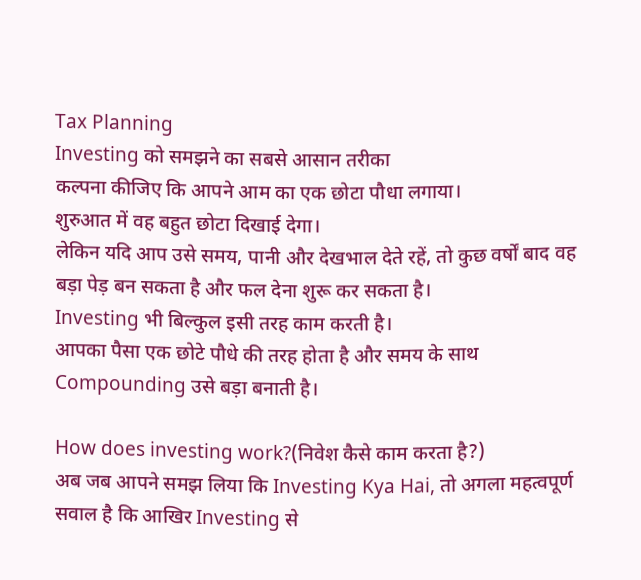Tax Planning
Investing को समझने का सबसे आसान तरीका
कल्पना कीजिए कि आपने आम का एक छोटा पौधा लगाया।
शुरुआत में वह बहुत छोटा दिखाई देगा।
लेकिन यदि आप उसे समय, पानी और देखभाल देते रहें, तो कुछ वर्षों बाद वह बड़ा पेड़ बन सकता है और फल देना शुरू कर सकता है।
Investing भी बिल्कुल इसी तरह काम करती है।
आपका पैसा एक छोटे पौधे की तरह होता है और समय के साथ Compounding उसे बड़ा बनाती है।

How does investing work?(निवेश कैसे काम करता है?)
अब जब आपने समझ लिया कि Investing Kya Hai, तो अगला महत्वपूर्ण सवाल है कि आखिर Investing से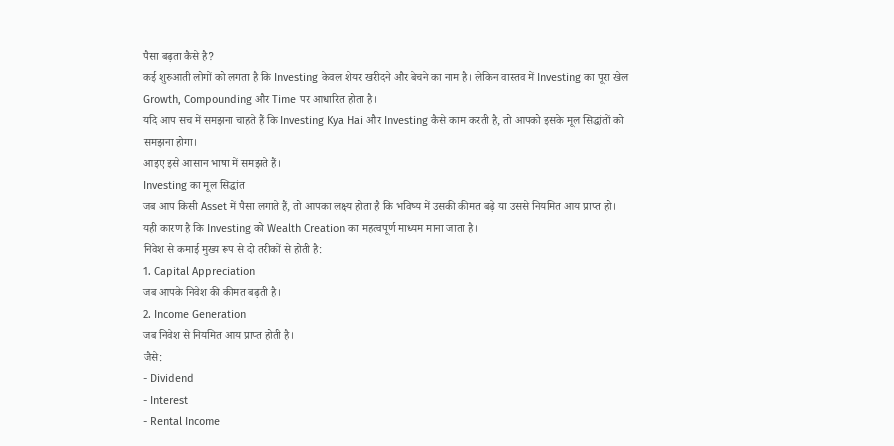पैसा बढ़ता कैसे है?
कई शुरुआती लोगों को लगता है कि Investing केवल शेयर खरीदने और बेचने का नाम है। लेकिन वास्तव में Investing का पूरा खेल Growth, Compounding और Time पर आधारित होता है।
यदि आप सच में समझना चाहते हैं कि Investing Kya Hai और Investing कैसे काम करती है, तो आपको इसके मूल सिद्धांतों को समझना होगा।
आइए इसे आसान भाषा में समझते हैं।
Investing का मूल सिद्धांत
जब आप किसी Asset में पैसा लगाते हैं, तो आपका लक्ष्य होता है कि भविष्य में उसकी कीमत बढ़े या उससे नियमित आय प्राप्त हो।
यही कारण है कि Investing को Wealth Creation का महत्वपूर्ण माध्यम माना जाता है।
निवेश से कमाई मुख्य रूप से दो तरीकों से होती है:
1. Capital Appreciation
जब आपके निवेश की कीमत बढ़ती है।
2. Income Generation
जब निवेश से नियमित आय प्राप्त होती है।
जैसे:
- Dividend
- Interest
- Rental Income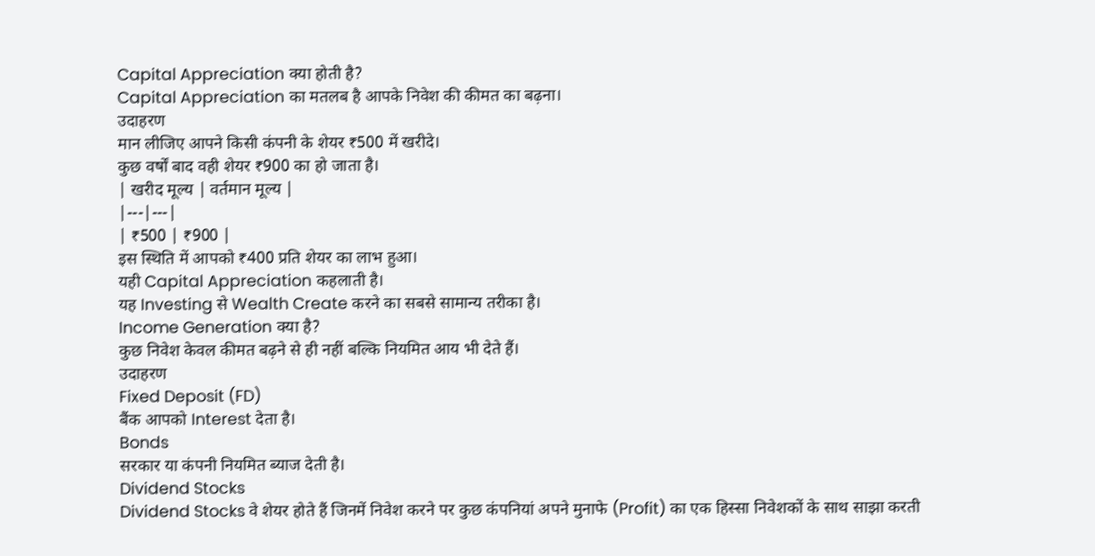Capital Appreciation क्या होती है?
Capital Appreciation का मतलब है आपके निवेश की कीमत का बढ़ना।
उदाहरण
मान लीजिए आपने किसी कंपनी के शेयर ₹500 में खरीदे।
कुछ वर्षों बाद वही शेयर ₹900 का हो जाता है।
| खरीद मूल्य | वर्तमान मूल्य |
|---|---|
| ₹500 | ₹900 |
इस स्थिति में आपको ₹400 प्रति शेयर का लाभ हुआ।
यही Capital Appreciation कहलाती है।
यह Investing से Wealth Create करने का सबसे सामान्य तरीका है।
Income Generation क्या है?
कुछ निवेश केवल कीमत बढ़ने से ही नहीं बल्कि नियमित आय भी देते हैं।
उदाहरण
Fixed Deposit (FD)
बैंक आपको Interest देता है।
Bonds
सरकार या कंपनी नियमित ब्याज देती है।
Dividend Stocks
Dividend Stocks वे शेयर होते हैं जिनमें निवेश करने पर कुछ कंपनियां अपने मुनाफे (Profit) का एक हिस्सा निवेशकों के साथ साझा करती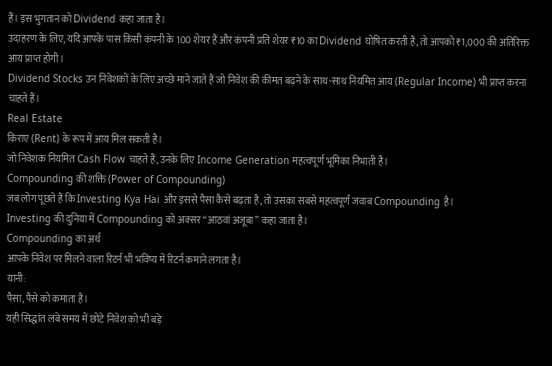हैं। इस भुगतान को Dividend कहा जाता है।
उदाहरण के लिए, यदि आपके पास किसी कंपनी के 100 शेयर हैं और कंपनी प्रति शेयर ₹10 का Dividend घोषित करती है, तो आपको ₹1,000 की अतिरिक्त आय प्राप्त होगी।
Dividend Stocks उन निवेशकों के लिए अच्छे माने जाते हैं जो निवेश की कीमत बढ़ने के साथ-साथ नियमित आय (Regular Income) भी प्राप्त करना चाहते हैं।
Real Estate
किराए (Rent) के रूप में आय मिल सकती है।
जो निवेशक नियमित Cash Flow चाहते हैं, उनके लिए Income Generation महत्वपूर्ण भूमिका निभाती है।
Compounding की शक्ति (Power of Compounding)
जब लोग पूछते हैं कि Investing Kya Hai और इससे पैसा कैसे बढ़ता है, तो उसका सबसे महत्वपूर्ण जवाब Compounding है।
Investing की दुनिया में Compounding को अक्सर “आठवां अजूबा” कहा जाता है।
Compounding का अर्थ
आपके निवेश पर मिलने वाला रिटर्न भी भविष्य में रिटर्न कमाने लगता है।
यानी:
पैसा, पैसे को कमाता है।
यही सिद्धांत लंबे समय में छोटे निवेश को भी बड़े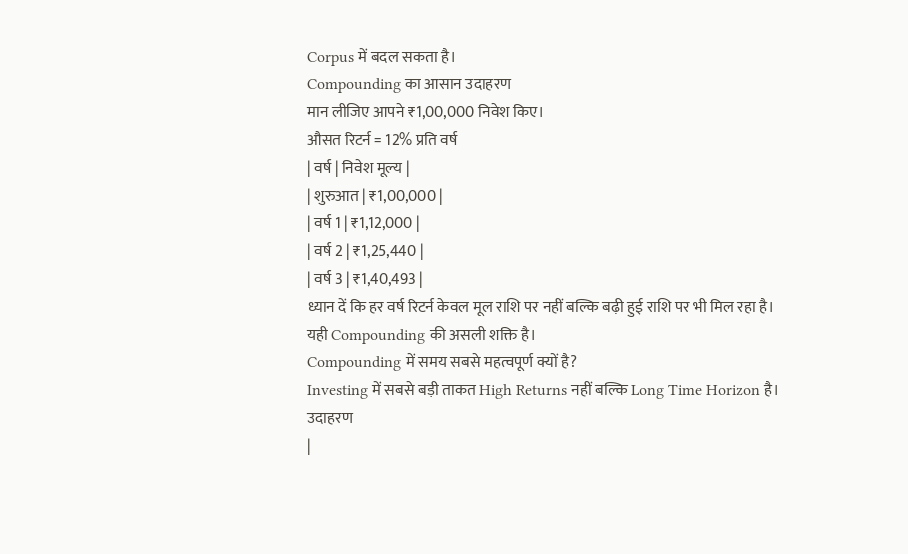Corpus में बदल सकता है।
Compounding का आसान उदाहरण
मान लीजिए आपने ₹1,00,000 निवेश किए।
औसत रिटर्न = 12% प्रति वर्ष
| वर्ष | निवेश मूल्य |
| शुरुआत | ₹1,00,000 |
| वर्ष 1 | ₹1,12,000 |
| वर्ष 2 | ₹1,25,440 |
| वर्ष 3 | ₹1,40,493 |
ध्यान दें कि हर वर्ष रिटर्न केवल मूल राशि पर नहीं बल्कि बढ़ी हुई राशि पर भी मिल रहा है।
यही Compounding की असली शक्ति है।
Compounding में समय सबसे महत्वपूर्ण क्यों है?
Investing में सबसे बड़ी ताकत High Returns नहीं बल्कि Long Time Horizon है।
उदाहरण
|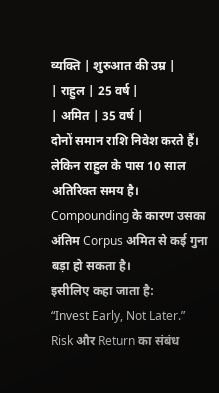व्यक्ति | शुरुआत की उम्र |
| राहुल | 25 वर्ष |
| अमित | 35 वर्ष |
दोनों समान राशि निवेश करते हैं।
लेकिन राहुल के पास 10 साल अतिरिक्त समय है।
Compounding के कारण उसका अंतिम Corpus अमित से कई गुना बड़ा हो सकता है।
इसीलिए कहा जाता है:
“Invest Early, Not Later.”
Risk और Return का संबंध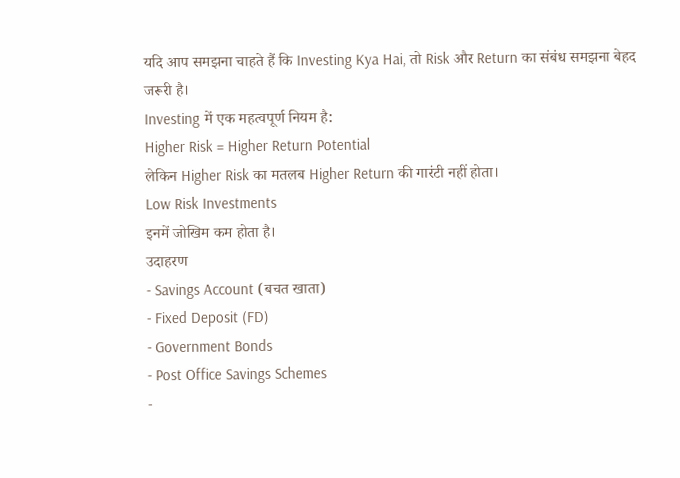यदि आप समझना चाहते हैं कि Investing Kya Hai, तो Risk और Return का संबंध समझना बेहद जरूरी है।
Investing में एक महत्वपूर्ण नियम है:
Higher Risk = Higher Return Potential
लेकिन Higher Risk का मतलब Higher Return की गारंटी नहीं होता।
Low Risk Investments
इनमें जोखिम कम होता है।
उदाहरण
- Savings Account (बचत खाता)
- Fixed Deposit (FD)
- Government Bonds
- Post Office Savings Schemes
-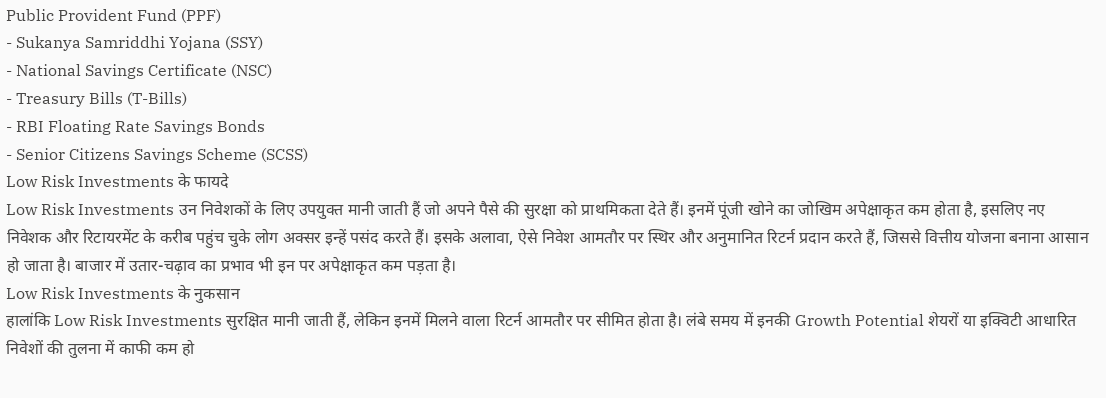Public Provident Fund (PPF)
- Sukanya Samriddhi Yojana (SSY)
- National Savings Certificate (NSC)
- Treasury Bills (T-Bills)
- RBI Floating Rate Savings Bonds
- Senior Citizens Savings Scheme (SCSS)
Low Risk Investments के फायदे
Low Risk Investments उन निवेशकों के लिए उपयुक्त मानी जाती हैं जो अपने पैसे की सुरक्षा को प्राथमिकता देते हैं। इनमें पूंजी खोने का जोखिम अपेक्षाकृत कम होता है, इसलिए नए निवेशक और रिटायरमेंट के करीब पहुंच चुके लोग अक्सर इन्हें पसंद करते हैं। इसके अलावा, ऐसे निवेश आमतौर पर स्थिर और अनुमानित रिटर्न प्रदान करते हैं, जिससे वित्तीय योजना बनाना आसान हो जाता है। बाजार में उतार-चढ़ाव का प्रभाव भी इन पर अपेक्षाकृत कम पड़ता है।
Low Risk Investments के नुकसान
हालांकि Low Risk Investments सुरक्षित मानी जाती हैं, लेकिन इनमें मिलने वाला रिटर्न आमतौर पर सीमित होता है। लंबे समय में इनकी Growth Potential शेयरों या इक्विटी आधारित निवेशों की तुलना में काफी कम हो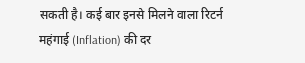सकती है। कई बार इनसे मिलने वाला रिटर्न महंगाई (Inflation) की दर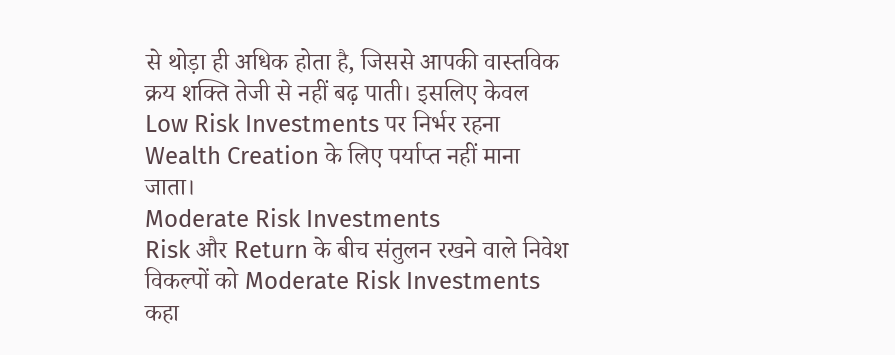से थोड़ा ही अधिक होता है, जिससे आपकी वास्तविक क्रय शक्ति तेजी से नहीं बढ़ पाती। इसलिए केवल Low Risk Investments पर निर्भर रहना Wealth Creation के लिए पर्याप्त नहीं माना जाता।
Moderate Risk Investments
Risk और Return के बीच संतुलन रखने वाले निवेश विकल्पों को Moderate Risk Investments कहा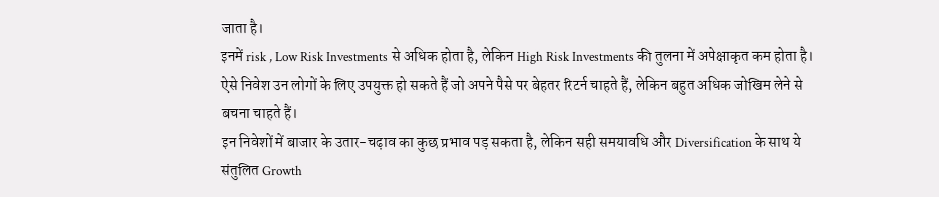जाता है।
इनमें risk , Low Risk Investments से अधिक होता है, लेकिन High Risk Investments की तुलना में अपेक्षाकृत कम होता है। ऐसे निवेश उन लोगों के लिए उपयुक्त हो सकते हैं जो अपने पैसे पर बेहतर रिटर्न चाहते हैं, लेकिन बहुत अधिक जोखिम लेने से बचना चाहते हैं।
इन निवेशों में बाजार के उतार-चढ़ाव का कुछ प्रभाव पड़ सकता है, लेकिन सही समयावधि और Diversification के साथ ये संतुलित Growth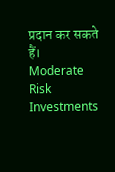प्रदान कर सकते हैं।
Moderate Risk Investments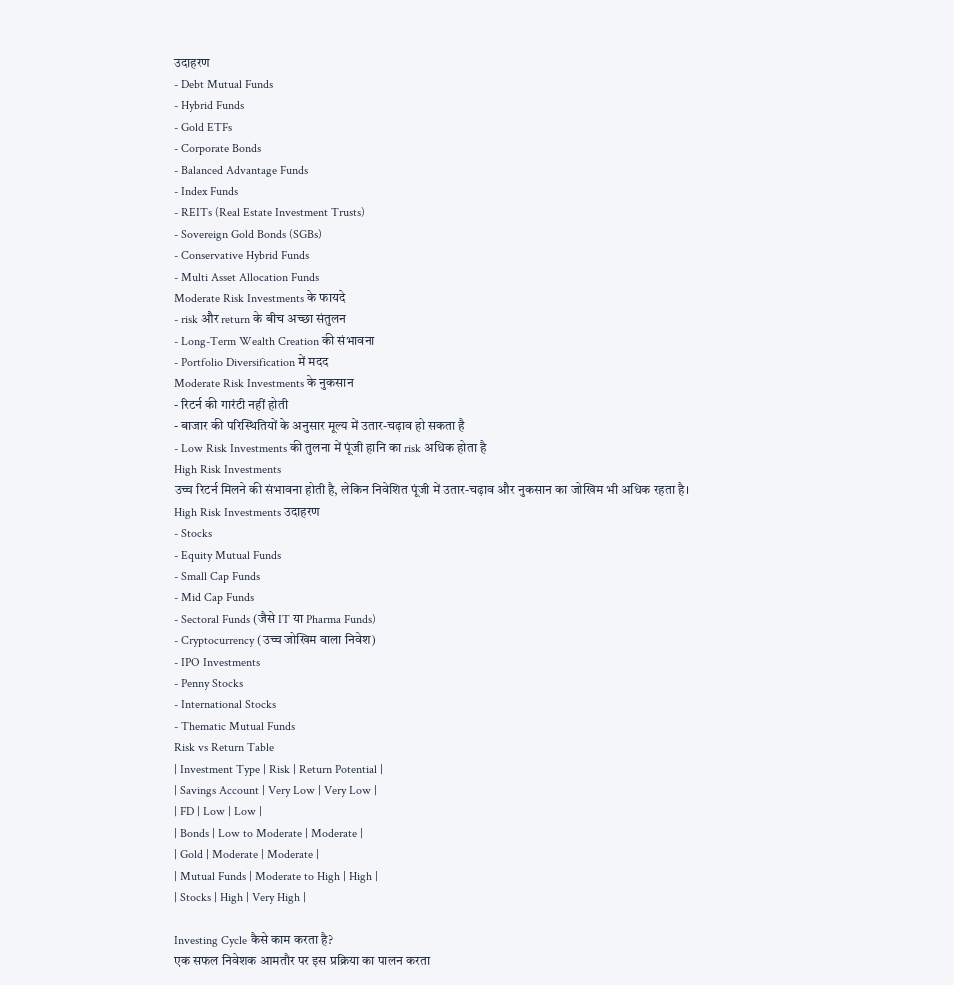उदाहरण
- Debt Mutual Funds
- Hybrid Funds
- Gold ETFs
- Corporate Bonds
- Balanced Advantage Funds
- Index Funds
- REITs (Real Estate Investment Trusts)
- Sovereign Gold Bonds (SGBs)
- Conservative Hybrid Funds
- Multi Asset Allocation Funds
Moderate Risk Investments के फायदे
- risk और return के बीच अच्छा संतुलन
- Long-Term Wealth Creation की संभावना
- Portfolio Diversification में मदद
Moderate Risk Investments के नुकसान
- रिटर्न की गारंटी नहीं होती
- बाजार की परिस्थितियों के अनुसार मूल्य में उतार-चढ़ाव हो सकता है
- Low Risk Investments की तुलना में पूंजी हानि का risk अधिक होता है
High Risk Investments
उच्च रिटर्न मिलने की संभावना होती है, लेकिन निवेशित पूंजी में उतार-चढ़ाव और नुकसान का जोखिम भी अधिक रहता है।
High Risk Investments उदाहरण
- Stocks
- Equity Mutual Funds
- Small Cap Funds
- Mid Cap Funds
- Sectoral Funds (जैसे IT या Pharma Funds)
- Cryptocurrency (उच्च जोखिम वाला निवेश)
- IPO Investments
- Penny Stocks
- International Stocks
- Thematic Mutual Funds
Risk vs Return Table
| Investment Type | Risk | Return Potential |
| Savings Account | Very Low | Very Low |
| FD | Low | Low |
| Bonds | Low to Moderate | Moderate |
| Gold | Moderate | Moderate |
| Mutual Funds | Moderate to High | High |
| Stocks | High | Very High |

Investing Cycle कैसे काम करता है?
एक सफल निवेशक आमतौर पर इस प्रक्रिया का पालन करता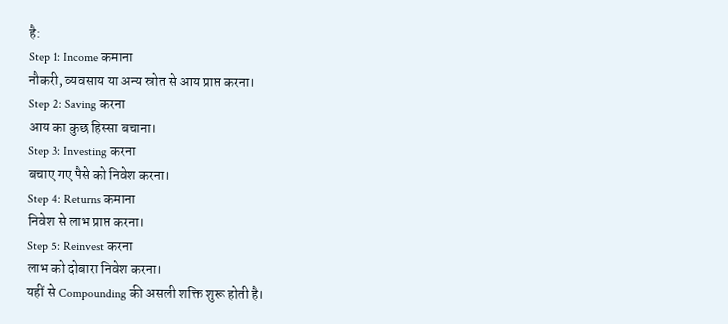है:
Step 1: Income कमाना
नौकरी, व्यवसाय या अन्य स्रोत से आय प्राप्त करना।
Step 2: Saving करना
आय का कुछ हिस्सा बचाना।
Step 3: Investing करना
बचाए गए पैसे को निवेश करना।
Step 4: Returns कमाना
निवेश से लाभ प्राप्त करना।
Step 5: Reinvest करना
लाभ को दोबारा निवेश करना।
यहीं से Compounding की असली शक्ति शुरू होती है।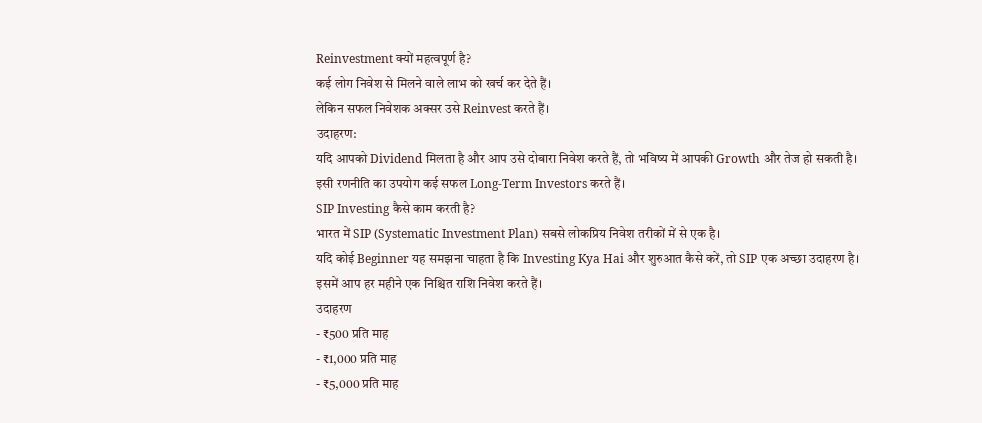Reinvestment क्यों महत्वपूर्ण है?
कई लोग निवेश से मिलने वाले लाभ को खर्च कर देते हैं।
लेकिन सफल निवेशक अक्सर उसे Reinvest करते हैं।
उदाहरण:
यदि आपको Dividend मिलता है और आप उसे दोबारा निवेश करते हैं, तो भविष्य में आपकी Growth और तेज हो सकती है।
इसी रणनीति का उपयोग कई सफल Long-Term Investors करते हैं।
SIP Investing कैसे काम करती है?
भारत में SIP (Systematic Investment Plan) सबसे लोकप्रिय निवेश तरीकों में से एक है।
यदि कोई Beginner यह समझना चाहता है कि Investing Kya Hai और शुरुआत कैसे करें, तो SIP एक अच्छा उदाहरण है।
इसमें आप हर महीने एक निश्चित राशि निवेश करते हैं।
उदाहरण
- ₹500 प्रति माह
- ₹1,000 प्रति माह
- ₹5,000 प्रति माह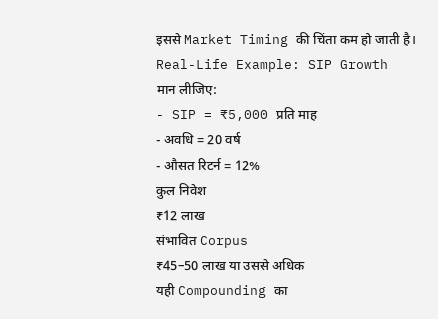इससे Market Timing की चिंता कम हो जाती है।
Real-Life Example: SIP Growth
मान लीजिए:
- SIP = ₹5,000 प्रति माह
- अवधि = 20 वर्ष
- औसत रिटर्न = 12%
कुल निवेश
₹12 लाख
संभावित Corpus
₹45–50 लाख या उससे अधिक
यही Compounding का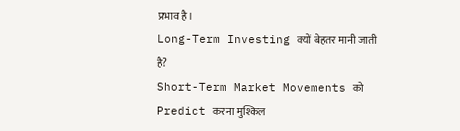प्रभाव है।
Long-Term Investing क्यों बेहतर मानी जाती है?
Short-Term Market Movements को Predict करना मुश्किल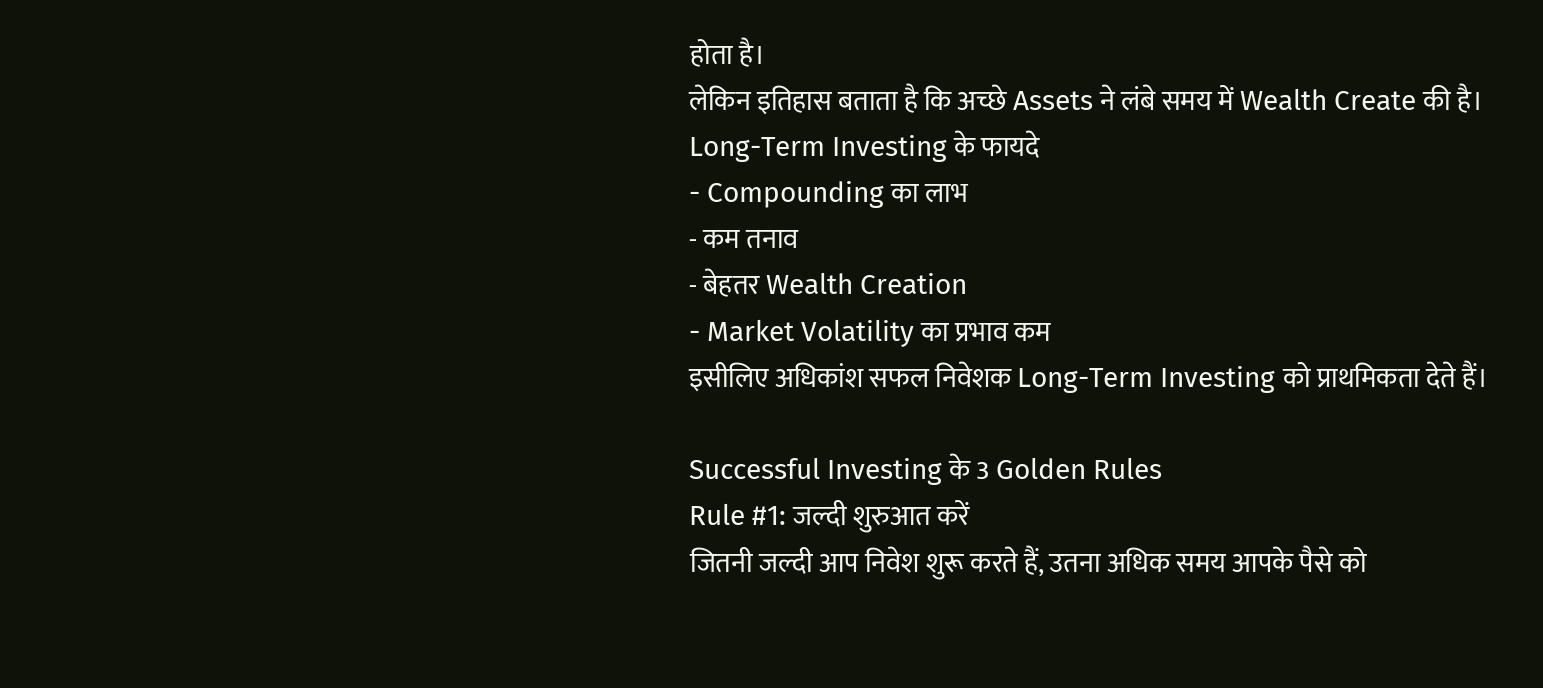होता है।
लेकिन इतिहास बताता है कि अच्छे Assets ने लंबे समय में Wealth Create की है।
Long-Term Investing के फायदे
- Compounding का लाभ
- कम तनाव
- बेहतर Wealth Creation
- Market Volatility का प्रभाव कम
इसीलिए अधिकांश सफल निवेशक Long-Term Investing को प्राथमिकता देते हैं।

Successful Investing के 3 Golden Rules
Rule #1: जल्दी शुरुआत करें
जितनी जल्दी आप निवेश शुरू करते हैं, उतना अधिक समय आपके पैसे को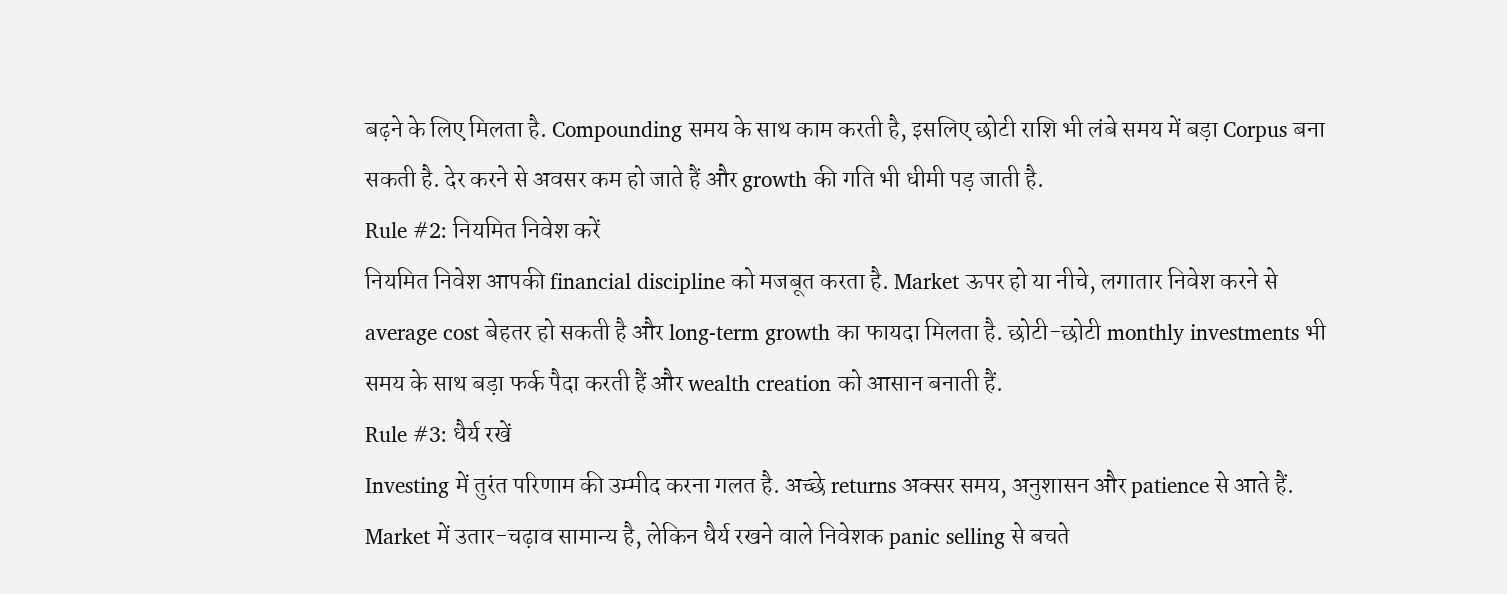बढ़ने के लिए मिलता है. Compounding समय के साथ काम करती है, इसलिए छोटी राशि भी लंबे समय में बड़ा Corpus बना सकती है. देर करने से अवसर कम हो जाते हैं और growth की गति भी धीमी पड़ जाती है.
Rule #2: नियमित निवेश करें
नियमित निवेश आपकी financial discipline को मजबूत करता है. Market ऊपर हो या नीचे, लगातार निवेश करने से average cost बेहतर हो सकती है और long-term growth का फायदा मिलता है. छोटी-छोटी monthly investments भी समय के साथ बड़ा फर्क पैदा करती हैं और wealth creation को आसान बनाती हैं.
Rule #3: धैर्य रखें
Investing में तुरंत परिणाम की उम्मीद करना गलत है. अच्छे returns अक्सर समय, अनुशासन और patience से आते हैं. Market में उतार-चढ़ाव सामान्य है, लेकिन धैर्य रखने वाले निवेशक panic selling से बचते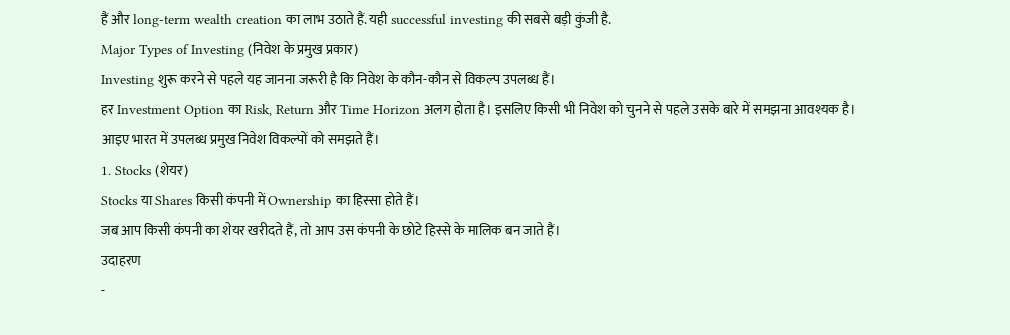हैं और long-term wealth creation का लाभ उठाते हैं. यही successful investing की सबसे बड़ी कुंजी है.
Major Types of Investing (निवेश के प्रमुख प्रकार)
Investing शुरू करने से पहले यह जानना जरूरी है कि निवेश के कौन-कौन से विकल्प उपलब्ध हैं।
हर Investment Option का Risk, Return और Time Horizon अलग होता है। इसलिए किसी भी निवेश को चुनने से पहले उसके बारे में समझना आवश्यक है।
आइए भारत में उपलब्ध प्रमुख निवेश विकल्पों को समझते हैं।
1. Stocks (शेयर)
Stocks या Shares किसी कंपनी में Ownership का हिस्सा होते हैं।
जब आप किसी कंपनी का शेयर खरीदते हैं, तो आप उस कंपनी के छोटे हिस्से के मालिक बन जाते हैं।
उदाहरण
-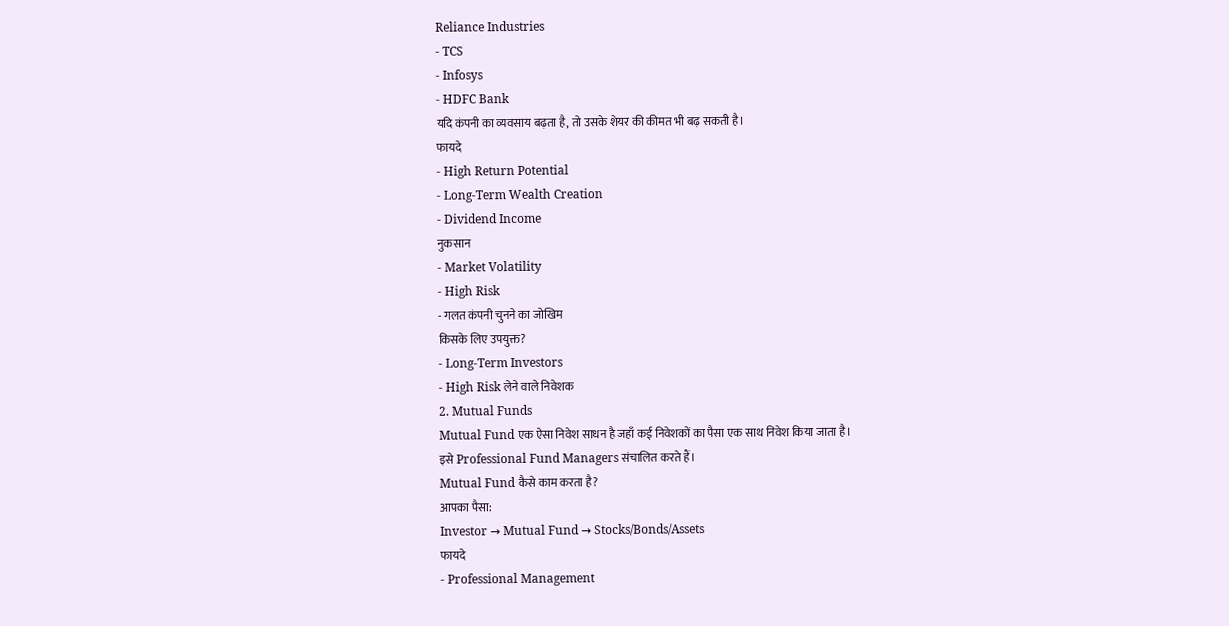Reliance Industries
- TCS
- Infosys
- HDFC Bank
यदि कंपनी का व्यवसाय बढ़ता है, तो उसके शेयर की कीमत भी बढ़ सकती है।
फायदे
- High Return Potential
- Long-Term Wealth Creation
- Dividend Income
नुकसान
- Market Volatility
- High Risk
- गलत कंपनी चुनने का जोखिम
किसके लिए उपयुक्त?
- Long-Term Investors
- High Risk लेने वाले निवेशक
2. Mutual Funds
Mutual Fund एक ऐसा निवेश साधन है जहाँ कई निवेशकों का पैसा एक साथ निवेश किया जाता है।
इसे Professional Fund Managers संचालित करते हैं।
Mutual Fund कैसे काम करता है?
आपका पैसा:
Investor → Mutual Fund → Stocks/Bonds/Assets
फायदे
- Professional Management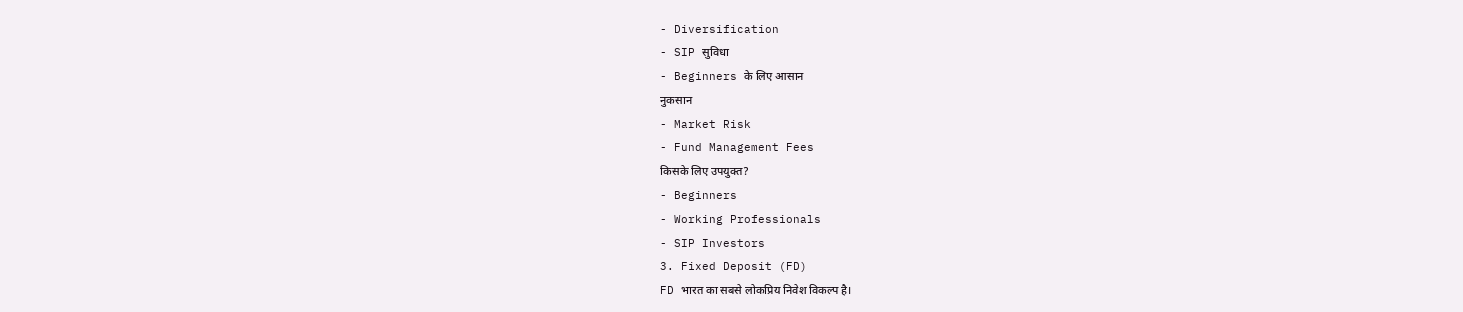- Diversification
- SIP सुविधा
- Beginners के लिए आसान
नुकसान
- Market Risk
- Fund Management Fees
किसके लिए उपयुक्त?
- Beginners
- Working Professionals
- SIP Investors
3. Fixed Deposit (FD)
FD भारत का सबसे लोकप्रिय निवेश विकल्प है।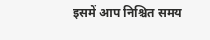इसमें आप निश्चित समय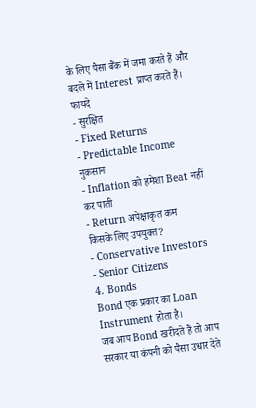के लिए पैसा बैंक में जमा करते हैं और बदले में Interest प्राप्त करते हैं।
फायदे
- सुरक्षित
- Fixed Returns
- Predictable Income
नुकसान
- Inflation को हमेशा Beat नहीं कर पाती
- Return अपेक्षाकृत कम
किसके लिए उपयुक्त?
- Conservative Investors
- Senior Citizens
4. Bonds
Bond एक प्रकार का Loan Instrument होता है।
जब आप Bond खरीदते हैं तो आप सरकार या कंपनी को पैसा उधार देते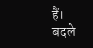हैं।
बदले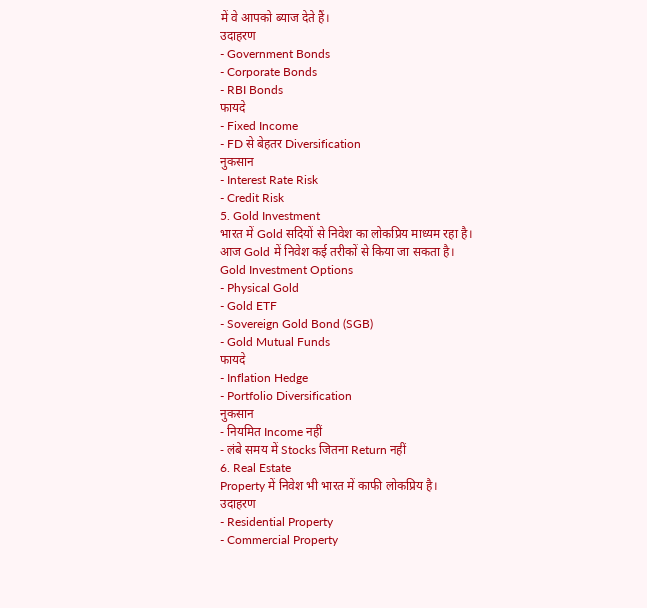में वे आपको ब्याज देते हैं।
उदाहरण
- Government Bonds
- Corporate Bonds
- RBI Bonds
फायदे
- Fixed Income
- FD से बेहतर Diversification
नुकसान
- Interest Rate Risk
- Credit Risk
5. Gold Investment
भारत में Gold सदियों से निवेश का लोकप्रिय माध्यम रहा है।
आज Gold में निवेश कई तरीकों से किया जा सकता है।
Gold Investment Options
- Physical Gold
- Gold ETF
- Sovereign Gold Bond (SGB)
- Gold Mutual Funds
फायदे
- Inflation Hedge
- Portfolio Diversification
नुकसान
- नियमित Income नहीं
- लंबे समय में Stocks जितना Return नहीं
6. Real Estate
Property में निवेश भी भारत में काफी लोकप्रिय है।
उदाहरण
- Residential Property
- Commercial Property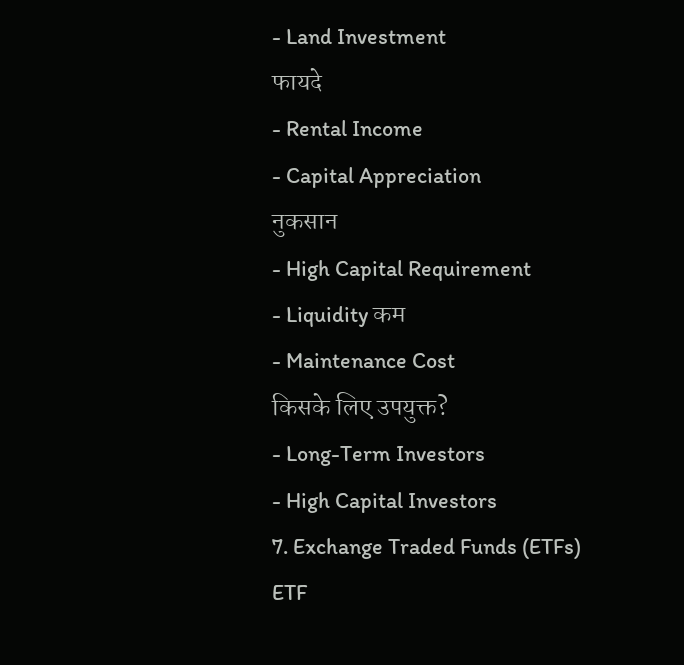- Land Investment
फायदे
- Rental Income
- Capital Appreciation
नुकसान
- High Capital Requirement
- Liquidity कम
- Maintenance Cost
किसके लिए उपयुक्त?
- Long-Term Investors
- High Capital Investors
7. Exchange Traded Funds (ETFs)
ETF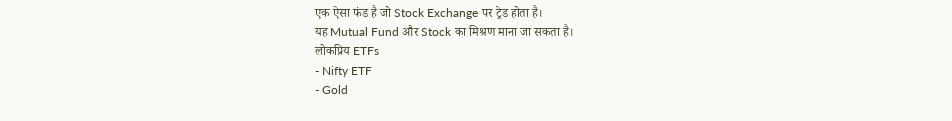एक ऐसा फंड है जो Stock Exchange पर ट्रेड होता है।
यह Mutual Fund और Stock का मिश्रण माना जा सकता है।
लोकप्रिय ETFs
- Nifty ETF
- Gold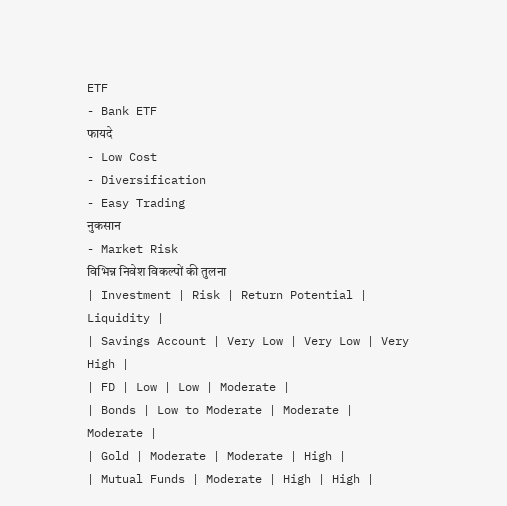ETF
- Bank ETF
फायदे
- Low Cost
- Diversification
- Easy Trading
नुकसान
- Market Risk
विभिन्न निवेश विकल्पों की तुलना
| Investment | Risk | Return Potential | Liquidity |
| Savings Account | Very Low | Very Low | Very High |
| FD | Low | Low | Moderate |
| Bonds | Low to Moderate | Moderate | Moderate |
| Gold | Moderate | Moderate | High |
| Mutual Funds | Moderate | High | High |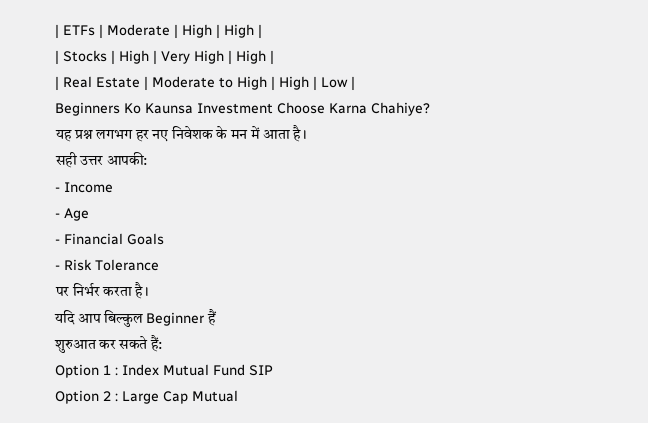| ETFs | Moderate | High | High |
| Stocks | High | Very High | High |
| Real Estate | Moderate to High | High | Low |
Beginners Ko Kaunsa Investment Choose Karna Chahiye?
यह प्रश्न लगभग हर नए निवेशक के मन में आता है।
सही उत्तर आपकी:
- Income
- Age
- Financial Goals
- Risk Tolerance
पर निर्भर करता है।
यदि आप बिल्कुल Beginner हैं
शुरुआत कर सकते हैं:
Option 1 : Index Mutual Fund SIP
Option 2 : Large Cap Mutual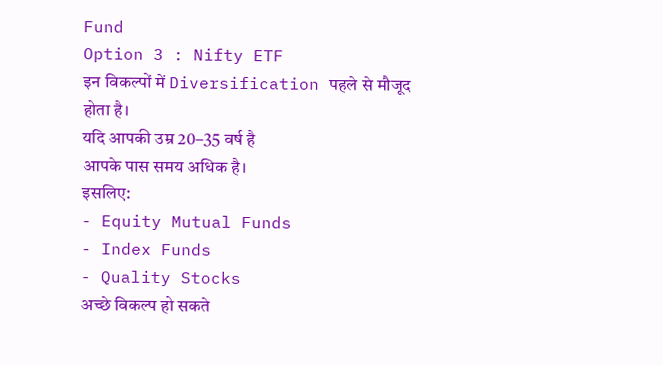Fund
Option 3 : Nifty ETF
इन विकल्पों में Diversification पहले से मौजूद होता है।
यदि आपकी उम्र 20–35 वर्ष है
आपके पास समय अधिक है।
इसलिए:
- Equity Mutual Funds
- Index Funds
- Quality Stocks
अच्छे विकल्प हो सकते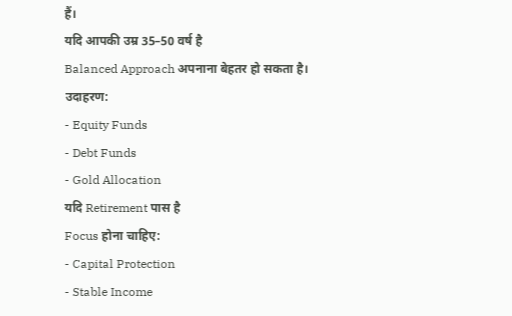हैं।
यदि आपकी उम्र 35–50 वर्ष है
Balanced Approach अपनाना बेहतर हो सकता है।
उदाहरण:
- Equity Funds
- Debt Funds
- Gold Allocation
यदि Retirement पास है
Focus होना चाहिए:
- Capital Protection
- Stable Income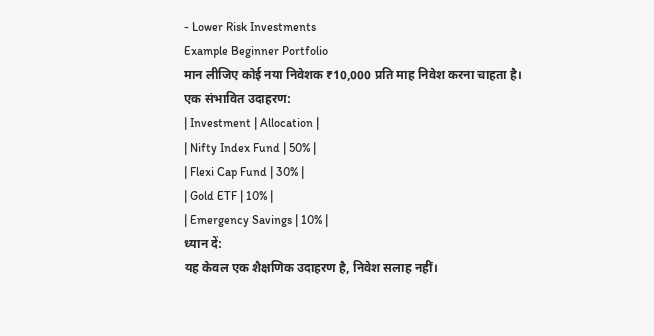- Lower Risk Investments
Example Beginner Portfolio
मान लीजिए कोई नया निवेशक ₹10,000 प्रति माह निवेश करना चाहता है।
एक संभावित उदाहरण:
| Investment | Allocation |
| Nifty Index Fund | 50% |
| Flexi Cap Fund | 30% |
| Gold ETF | 10% |
| Emergency Savings | 10% |
ध्यान दें:
यह केवल एक शैक्षणिक उदाहरण है, निवेश सलाह नहीं।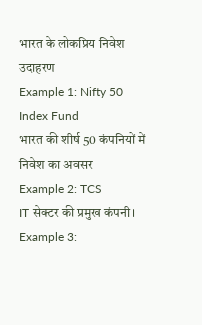भारत के लोकप्रिय निवेश उदाहरण
Example 1: Nifty 50 Index Fund
भारत की शीर्ष 50 कंपनियों में निवेश का अवसर
Example 2: TCS
IT सेक्टर की प्रमुख कंपनी।
Example 3: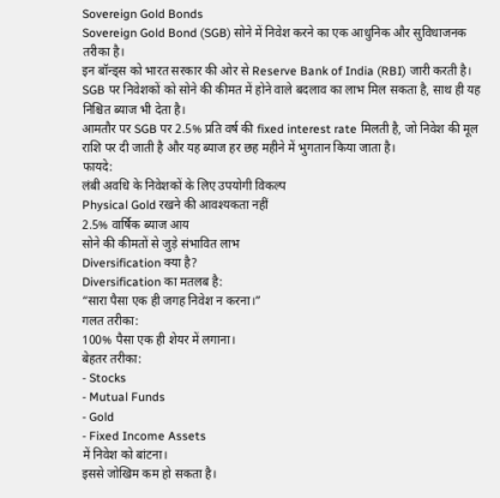Sovereign Gold Bonds
Sovereign Gold Bond (SGB) सोने में निवेश करने का एक आधुनिक और सुविधाजनक तरीका है।
इन बॉन्ड्स को भारत सरकार की ओर से Reserve Bank of India (RBI) जारी करती है। SGB पर निवेशकों को सोने की कीमत में होने वाले बदलाव का लाभ मिल सकता है, साथ ही यह निश्चित ब्याज भी देता है।
आमतौर पर SGB पर 2.5% प्रति वर्ष की fixed interest rate मिलती है, जो निवेश की मूल राशि पर दी जाती है और यह ब्याज हर छह महीने में भुगतान किया जाता है।
फायदे:
लंबी अवधि के निवेशकों के लिए उपयोगी विकल्प
Physical Gold रखने की आवश्यकता नहीं
2.5% वार्षिक ब्याज आय
सोने की कीमतों से जुड़े संभावित लाभ
Diversification क्या है?
Diversification का मतलब है:
“सारा पैसा एक ही जगह निवेश न करना।”
गलत तरीका:
100% पैसा एक ही शेयर में लगाना।
बेहतर तरीका:
- Stocks
- Mutual Funds
- Gold
- Fixed Income Assets
में निवेश को बांटना।
इससे जोखिम कम हो सकता है।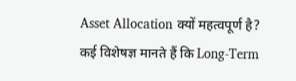Asset Allocation क्यों महत्वपूर्ण है?
कई विशेषज्ञ मानते हैं कि Long-Term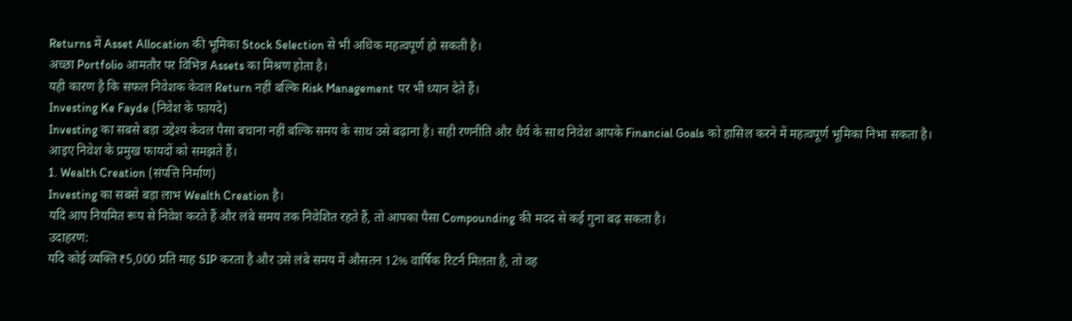Returns में Asset Allocation की भूमिका Stock Selection से भी अधिक महत्वपूर्ण हो सकती है।
अच्छा Portfolio आमतौर पर विभिन्न Assets का मिश्रण होता है।
यही कारण है कि सफल निवेशक केवल Return नहीं बल्कि Risk Management पर भी ध्यान देते हैं।
Investing Ke Fayde (निवेश के फायदे)
Investing का सबसे बड़ा उद्देश्य केवल पैसा बचाना नहीं बल्कि समय के साथ उसे बढ़ाना है। सही रणनीति और धैर्य के साथ निवेश आपके Financial Goals को हासिल करने में महत्वपूर्ण भूमिका निभा सकता है।
आइए निवेश के प्रमुख फायदों को समझते हैं।
1. Wealth Creation (संपत्ति निर्माण)
Investing का सबसे बड़ा लाभ Wealth Creation है।
यदि आप नियमित रूप से निवेश करते हैं और लंबे समय तक निवेशित रहते हैं, तो आपका पैसा Compounding की मदद से कई गुना बढ़ सकता है।
उदाहरण:
यदि कोई व्यक्ति ₹5,000 प्रति माह SIP करता है और उसे लंबे समय में औसतन 12% वार्षिक रिटर्न मिलता है, तो वह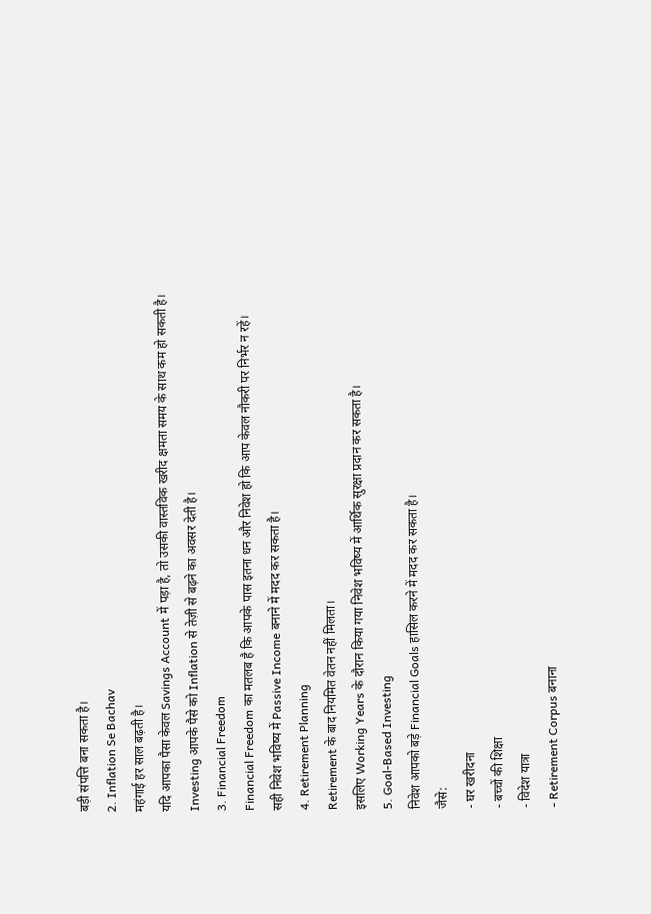बड़ी संपत्ति बना सकता है।
2. Inflation Se Bachav
महंगाई हर साल बढ़ती है।
यदि आपका पैसा केवल Savings Account में पड़ा है, तो उसकी वास्तविक खरीद क्षमता समय के साथ कम हो सकती है।
Investing आपके पैसे को Inflation से तेज़ी से बढ़ने का अवसर देती है।
3. Financial Freedom
Financial Freedom का मतलब है कि आपके पास इतना धन और निवेश हो कि आप केवल नौकरी पर निर्भर न रहें।
सही निवेश भविष्य में Passive Income बनाने में मदद कर सकता है।
4. Retirement Planning
Retirement के बाद नियमित वेतन नहीं मिलता।
इसलिए Working Years के दौरान किया गया निवेश भविष्य में आर्थिक सुरक्षा प्रदान कर सकता है।
5. Goal-Based Investing
निवेश आपको बड़े Financial Goals हासिल करने में मदद कर सकता है।
जैसे:
- घर खरीदना
- बच्चों की शिक्षा
- विदेश यात्रा
- Retirement Corpus बनाना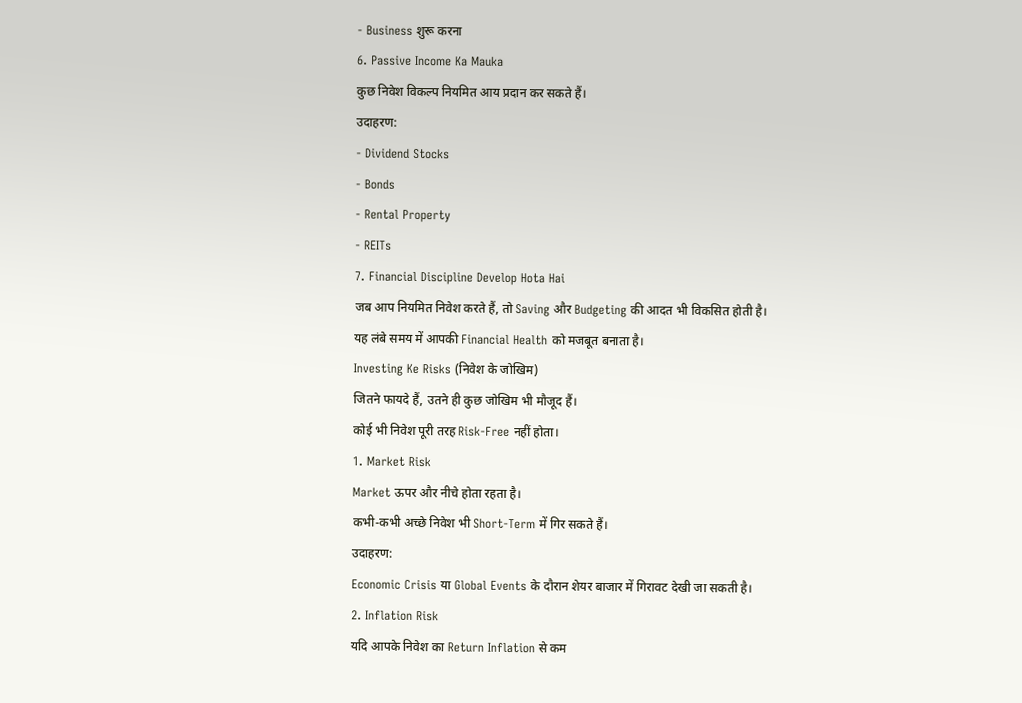- Business शुरू करना
6. Passive Income Ka Mauka
कुछ निवेश विकल्प नियमित आय प्रदान कर सकते हैं।
उदाहरण:
- Dividend Stocks
- Bonds
- Rental Property
- REITs
7. Financial Discipline Develop Hota Hai
जब आप नियमित निवेश करते हैं, तो Saving और Budgeting की आदत भी विकसित होती है।
यह लंबे समय में आपकी Financial Health को मजबूत बनाता है।
Investing Ke Risks (निवेश के जोखिम)
जितने फायदे हैं, उतने ही कुछ जोखिम भी मौजूद हैं।
कोई भी निवेश पूरी तरह Risk-Free नहीं होता।
1. Market Risk
Market ऊपर और नीचे होता रहता है।
कभी-कभी अच्छे निवेश भी Short-Term में गिर सकते हैं।
उदाहरण:
Economic Crisis या Global Events के दौरान शेयर बाजार में गिरावट देखी जा सकती है।
2. Inflation Risk
यदि आपके निवेश का Return Inflation से कम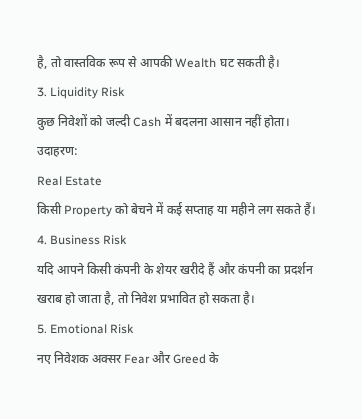है, तो वास्तविक रूप से आपकी Wealth घट सकती है।
3. Liquidity Risk
कुछ निवेशों को जल्दी Cash में बदलना आसान नहीं होता।
उदाहरण:
Real Estate
किसी Property को बेचने में कई सप्ताह या महीने लग सकते हैं।
4. Business Risk
यदि आपने किसी कंपनी के शेयर खरीदे हैं और कंपनी का प्रदर्शन खराब हो जाता है, तो निवेश प्रभावित हो सकता है।
5. Emotional Risk
नए निवेशक अक्सर Fear और Greed के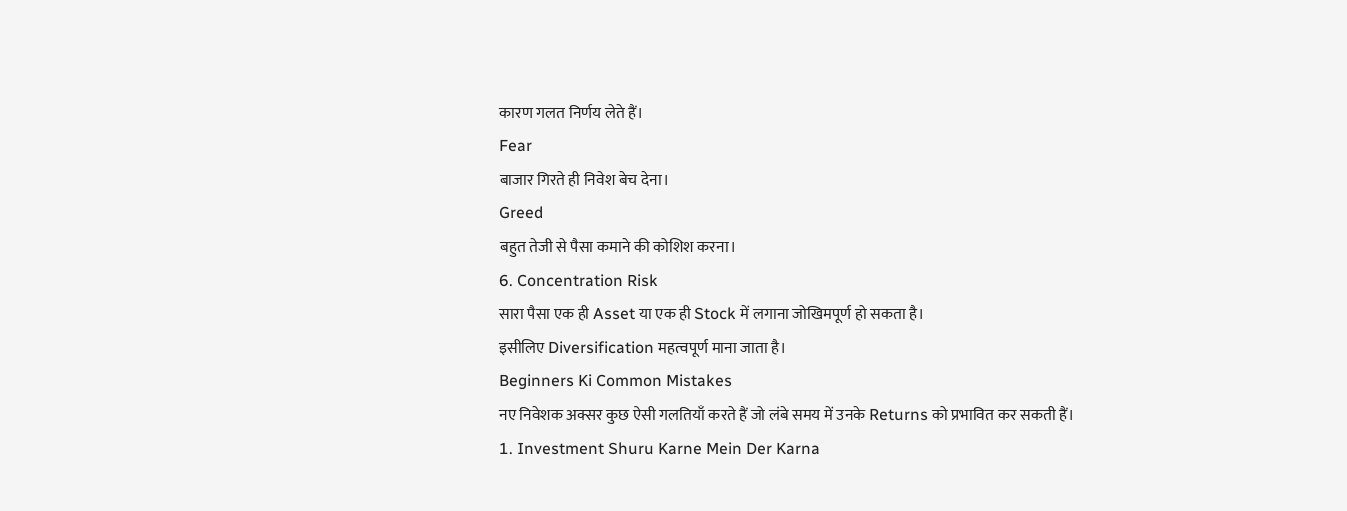कारण गलत निर्णय लेते हैं।
Fear
बाजार गिरते ही निवेश बेच देना।
Greed
बहुत तेजी से पैसा कमाने की कोशिश करना।
6. Concentration Risk
सारा पैसा एक ही Asset या एक ही Stock में लगाना जोखिमपूर्ण हो सकता है।
इसीलिए Diversification महत्वपूर्ण माना जाता है।
Beginners Ki Common Mistakes
नए निवेशक अक्सर कुछ ऐसी गलतियाँ करते हैं जो लंबे समय में उनके Returns को प्रभावित कर सकती हैं।
1. Investment Shuru Karne Mein Der Karna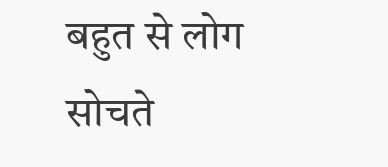बहुत से लोग सोचते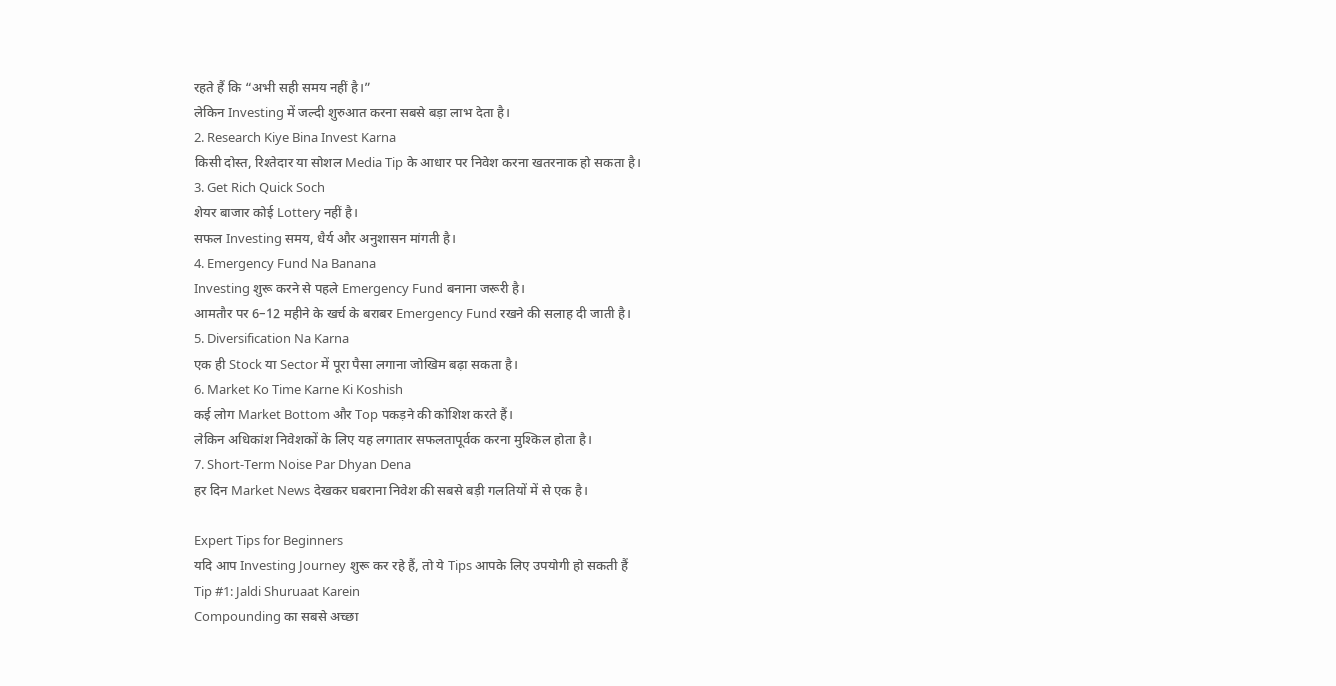रहते हैं कि “अभी सही समय नहीं है।”
लेकिन Investing में जल्दी शुरुआत करना सबसे बड़ा लाभ देता है।
2. Research Kiye Bina Invest Karna
किसी दोस्त, रिश्तेदार या सोशल Media Tip के आधार पर निवेश करना खतरनाक हो सकता है।
3. Get Rich Quick Soch
शेयर बाजार कोई Lottery नहीं है।
सफल Investing समय, धैर्य और अनुशासन मांगती है।
4. Emergency Fund Na Banana
Investing शुरू करने से पहले Emergency Fund बनाना जरूरी है।
आमतौर पर 6–12 महीने के खर्च के बराबर Emergency Fund रखने की सलाह दी जाती है।
5. Diversification Na Karna
एक ही Stock या Sector में पूरा पैसा लगाना जोखिम बढ़ा सकता है।
6. Market Ko Time Karne Ki Koshish
कई लोग Market Bottom और Top पकड़ने की कोशिश करते हैं।
लेकिन अधिकांश निवेशकों के लिए यह लगातार सफलतापूर्वक करना मुश्किल होता है।
7. Short-Term Noise Par Dhyan Dena
हर दिन Market News देखकर घबराना निवेश की सबसे बड़ी गलतियों में से एक है।

Expert Tips for Beginners
यदि आप Investing Journey शुरू कर रहे हैं, तो ये Tips आपके लिए उपयोगी हो सकती हैं
Tip #1: Jaldi Shuruaat Karein
Compounding का सबसे अच्छा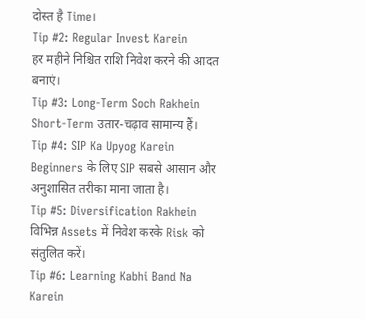दोस्त है Time।
Tip #2: Regular Invest Karein
हर महीने निश्चित राशि निवेश करने की आदत बनाएं।
Tip #3: Long-Term Soch Rakhein
Short-Term उतार-चढ़ाव सामान्य हैं।
Tip #4: SIP Ka Upyog Karein
Beginners के लिए SIP सबसे आसान और अनुशासित तरीका माना जाता है।
Tip #5: Diversification Rakhein
विभिन्न Assets में निवेश करके Risk को संतुलित करें।
Tip #6: Learning Kabhi Band Na Karein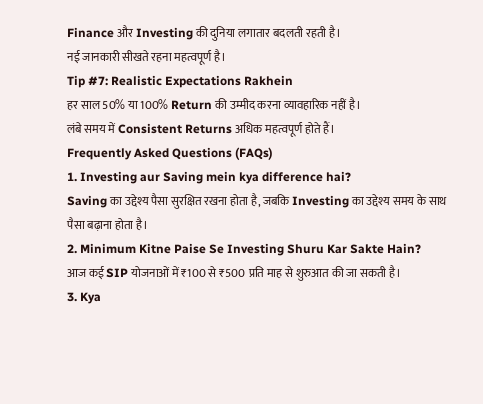Finance और Investing की दुनिया लगातार बदलती रहती है।
नई जानकारी सीखते रहना महत्वपूर्ण है।
Tip #7: Realistic Expectations Rakhein
हर साल 50% या 100% Return की उम्मीद करना व्यावहारिक नहीं है।
लंबे समय में Consistent Returns अधिक महत्वपूर्ण होते हैं।
Frequently Asked Questions (FAQs)
1. Investing aur Saving mein kya difference hai?
Saving का उद्देश्य पैसा सुरक्षित रखना होता है, जबकि Investing का उद्देश्य समय के साथ पैसा बढ़ाना होता है।
2. Minimum Kitne Paise Se Investing Shuru Kar Sakte Hain?
आज कई SIP योजनाओं में ₹100 से ₹500 प्रति माह से शुरुआत की जा सकती है।
3. Kya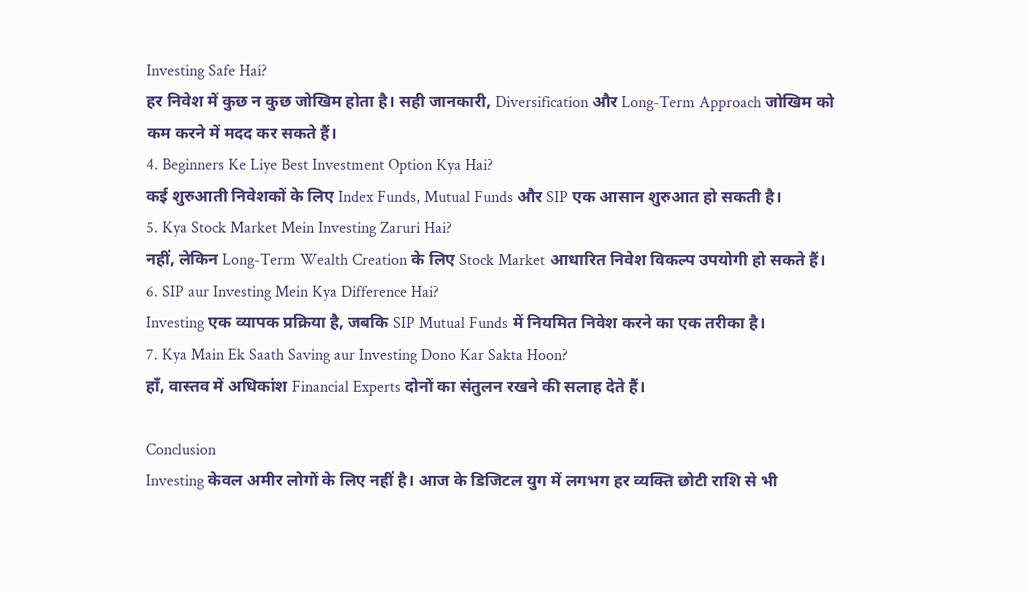Investing Safe Hai?
हर निवेश में कुछ न कुछ जोखिम होता है। सही जानकारी, Diversification और Long-Term Approach जोखिम को कम करने में मदद कर सकते हैं।
4. Beginners Ke Liye Best Investment Option Kya Hai?
कई शुरुआती निवेशकों के लिए Index Funds, Mutual Funds और SIP एक आसान शुरुआत हो सकती है।
5. Kya Stock Market Mein Investing Zaruri Hai?
नहीं, लेकिन Long-Term Wealth Creation के लिए Stock Market आधारित निवेश विकल्प उपयोगी हो सकते हैं।
6. SIP aur Investing Mein Kya Difference Hai?
Investing एक व्यापक प्रक्रिया है, जबकि SIP Mutual Funds में नियमित निवेश करने का एक तरीका है।
7. Kya Main Ek Saath Saving aur Investing Dono Kar Sakta Hoon?
हाँ, वास्तव में अधिकांश Financial Experts दोनों का संतुलन रखने की सलाह देते हैं।

Conclusion
Investing केवल अमीर लोगों के लिए नहीं है। आज के डिजिटल युग में लगभग हर व्यक्ति छोटी राशि से भी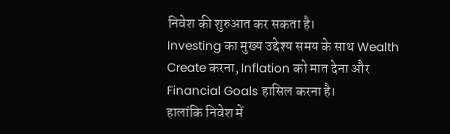निवेश की शुरुआत कर सकता है।
Investing का मुख्य उद्देश्य समय के साथ Wealth Create करना, Inflation को मात देना और Financial Goals हासिल करना है।
हालांकि निवेश में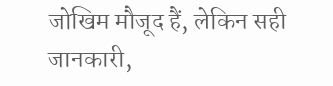जोखिम मौजूद हैं, लेकिन सही जानकारी,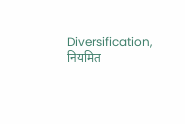Diversification, नियमित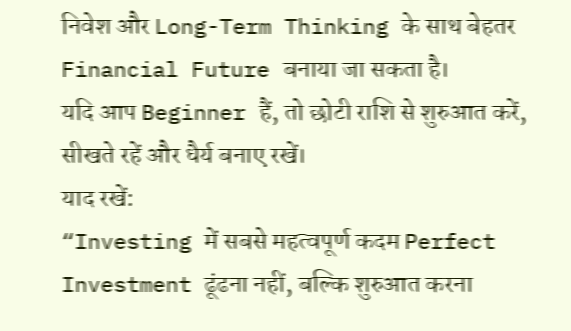निवेश और Long-Term Thinking के साथ बेहतर Financial Future बनाया जा सकता है।
यदि आप Beginner हैं, तो छोटी राशि से शुरुआत करें, सीखते रहें और धैर्य बनाए रखें।
याद रखें:
“Investing में सबसे महत्वपूर्ण कदम Perfect Investment ढूंढना नहीं, बल्कि शुरुआत करना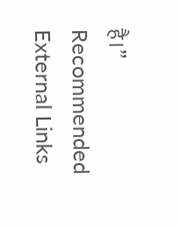है।”
Recommended External Links